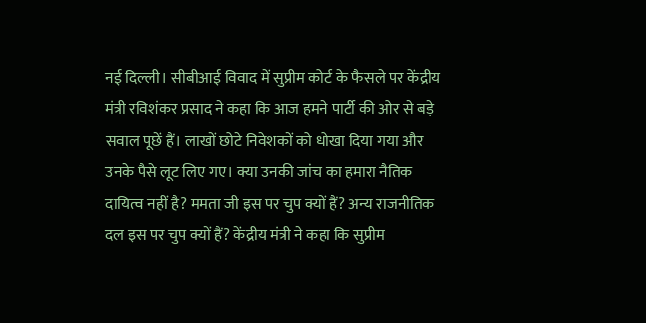नई दिल्ली। सीबीआई विवाद में सुप्रीम कोर्ट के फैसले पर केंद्रीय मंत्री रविशंकर प्रसाद ने कहा कि आज हमने पार्टी की ओर से बड़े सवाल पूछें हैं। लाखों छोटे निवेशकों को धोखा दिया गया और उनके पैसे लूट लिए गए। क्या उनकी जांच का हमारा नैतिक दायित्व नहीं है? ममता जी इस पर चुप क्यों हैं? अन्य राजनीतिक दल इस पर चुप क्यों हैं? केंद्रीय मंत्री ने कहा कि सुप्रीम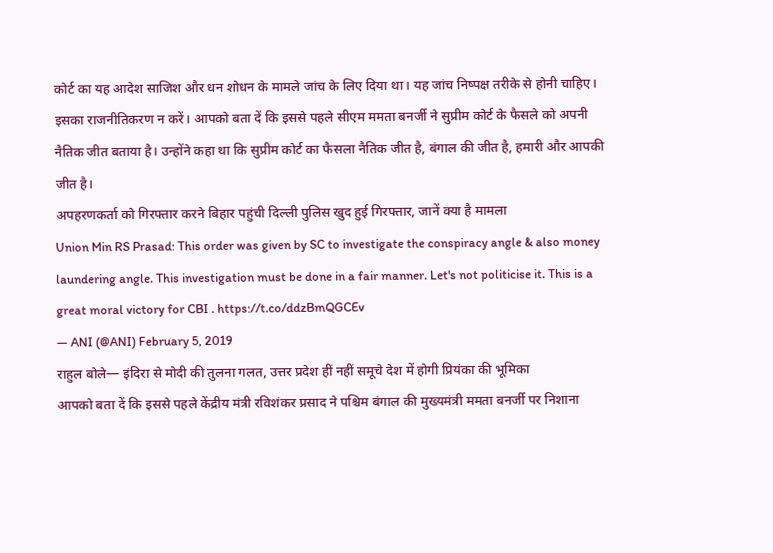कोर्ट का यह आदेश साजिश और धन शोधन के मामले जांच के लिए दिया था। यह जांच निष्पक्ष तरीके से होनी चाहिए। इसका राजनीतिकरण न करें। आपको बता दें कि इससे पहले सीएम ममता बनर्जी ने सुप्रीम कोर्ट के फैसले को अपनी नैतिक जीत बताया है। उन्होंने कहा था कि सुप्रीम कोर्ट का फैसला नैतिक जीत है, बंगाल की जीत है, हमारी और आपकी जीत है।
अपहरणकर्ता को गिरफ्तार करने बिहार पहुंची दिल्ली पुलिस खुद हुई गिरफ्तार, जानें क्या है मामला
Union Min RS Prasad: This order was given by SC to investigate the conspiracy angle & also money laundering angle. This investigation must be done in a fair manner. Let's not politicise it. This is a great moral victory for CBI . https://t.co/ddzBmQGCEv
— ANI (@ANI) February 5, 2019
राहुल बोले— इंदिरा से मोदी की तुलना गलत, उत्तर प्रदेश हीं नहीं समूचे देश में होगी प्रियंका की भूमिका
आपको बता दें कि इससे पहले केंद्रीय मंत्री रविशंकर प्रसाद ने पश्चिम बंगाल की मुख्यमंत्री ममता बनर्जी पर निशाना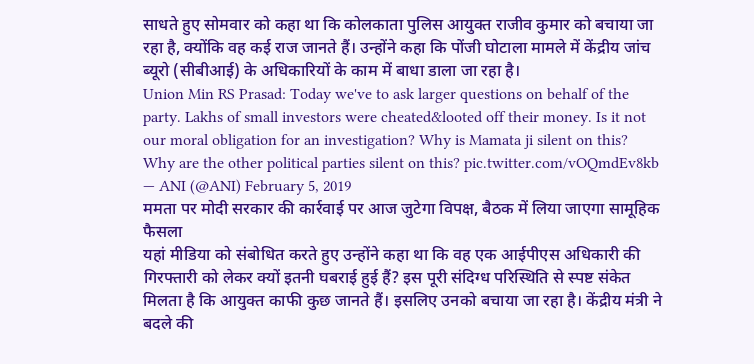साधते हुए सोमवार को कहा था कि कोलकाता पुलिस आयुक्त राजीव कुमार को बचाया जा रहा है, क्योंकि वह कई राज जानते हैं। उन्होंने कहा कि पोंजी घोटाला मामले में केंद्रीय जांच ब्यूरो (सीबीआई) के अधिकारियों के काम में बाधा डाला जा रहा है।
Union Min RS Prasad: Today we've to ask larger questions on behalf of the party. Lakhs of small investors were cheated&looted off their money. Is it not our moral obligation for an investigation? Why is Mamata ji silent on this? Why are the other political parties silent on this? pic.twitter.com/vOQmdEv8kb
— ANI (@ANI) February 5, 2019
ममता पर मोदी सरकार की कार्रवाई पर आज जुटेगा विपक्ष, बैठक में लिया जाएगा सामूहिक फैसला
यहां मीडिया को संबोधित करते हुए उन्होंने कहा था कि वह एक आईपीएस अधिकारी की गिरफ्तारी को लेकर क्यों इतनी घबराई हुई हैं? इस पूरी संदिग्ध परिस्थिति से स्पष्ट संकेत मिलता है कि आयुक्त काफी कुछ जानते हैं। इसलिए उनको बचाया जा रहा है। केंद्रीय मंत्री ने बदले की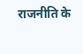राजनीति के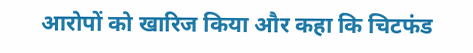आरोपों को खारिज किया और कहा कि चिटफंड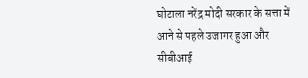घोटाला नरेंद्र मोदी सरकार के सत्ता में आने से पहले उजागर हुआ और सीबीआई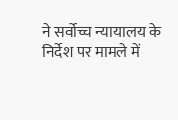ने सर्वोच्च न्यायालय के निर्देश पर मामले में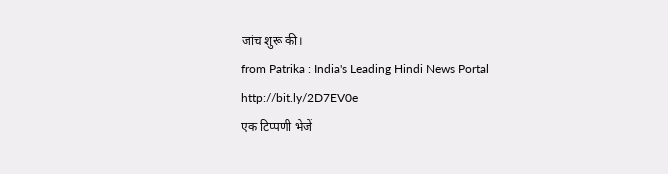जांच शुरू की।
from Patrika : India's Leading Hindi News Portal http://bit.ly/2D7EV0e
एक टिप्पणी भेजें